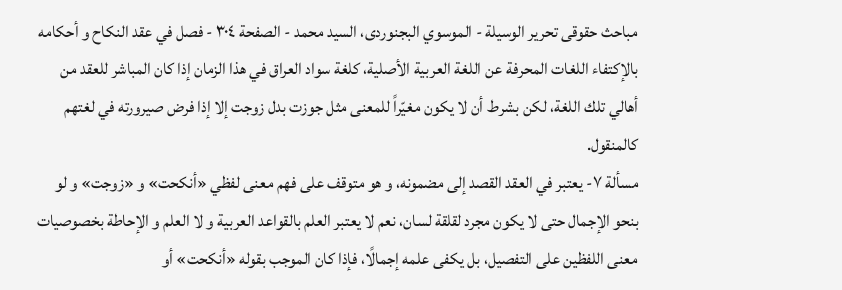مباحث حقوقى تحرير الوسيلة - الموسوي البجنوردى، السيد محمد - الصفحة ٣٠٤ - فصل في عقد النكاح و أحكامه
بالإكتفاء اللغات المحرفة عن اللغة العربية الأصلية، كلغة سواد العراق في هذا الزمان إذا كان المباشر للعقد من أهالي تلك اللغة، لكن بشرط أن لا يكون مغيّراً للمعنى مثل جوزت بدل زوجت إلا إذا فرض صيرورته في لغتهم كالمنقول.
مسألة ٧- يعتبر في العقد القصد إلى مضمونه، و هو متوقف على فهم معنى لفظي «أنكحت» و «زوجت» و لو بنحو الإجمال حتى لا يكون مجرد لقلقة لسان، نعم لا يعتبر العلم بالقواعد العربية و لا العلم و الإحاطة بخصوصيات معنى اللفظين على التفصيل، بل يكفى علمه إجمالًا، فإذا كان الموجب بقوله «أنكحت» أو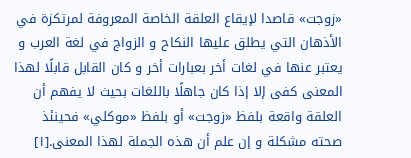«زوجت» قاصدا لإيقاع العلقة الخاصة المعروفة لمرتكزة في الأذهان التي يطلق عليها النكاح و الزواج في لغة العرب و يعتبر عنها في لغات أخر بعبارات أخر و كان القابل قابلًا لهذا المعنى كفى إلا إذا كان جاهلًا باللغات بحيث لا يفهم أن العلقة واقعة بلفظ «زوجت» أو بلفظ «موكلي» فحينئذ صحته مشكلة و إن علم أن هذه الجملة لهذا المعنى.[١]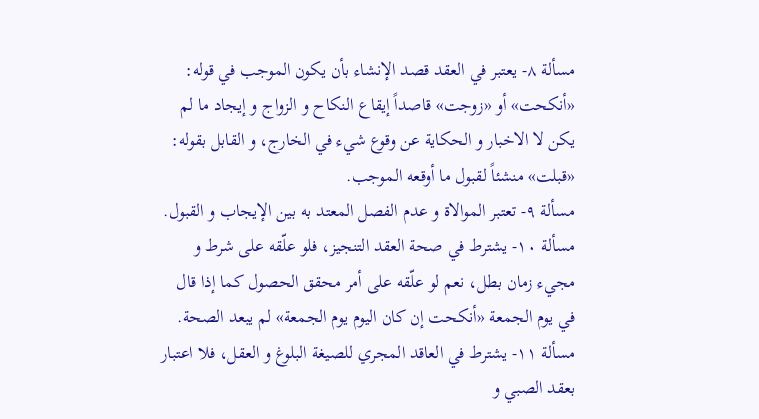مسألة ٨- يعتبر في العقد قصد الإنشاء بأن يكون الموجب في قوله: «أنكحت» أو «زوجت» قاصداً إيقاع النكاح و الزواج و إيجاد ما لم يكن لا الاخبار و الحكاية عن وقوع شيء في الخارج، و القابل بقوله: «قبلت» منشئاً لقبول ما أوقعه الموجب.
مسألة ٩- تعتبر الموالاة و عدم الفصل المعتد به بين الإيجاب و القبول.
مسألة ١٠- يشترط في صحة العقد التنجيز، فلو علّقه على شرط و مجيء زمان بطل، نعم لو علّقه على أمر محقق الحصول كما إذا قال في يوم الجمعة «أنكحت إن كان اليوم يوم الجمعة» لم يبعد الصحة.
مسألة ١١- يشترط في العاقد المجري للصيغة البلوغ و العقل، فلا اعتبار بعقد الصبي و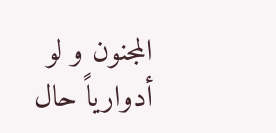المجنون و لو أدوارياً حال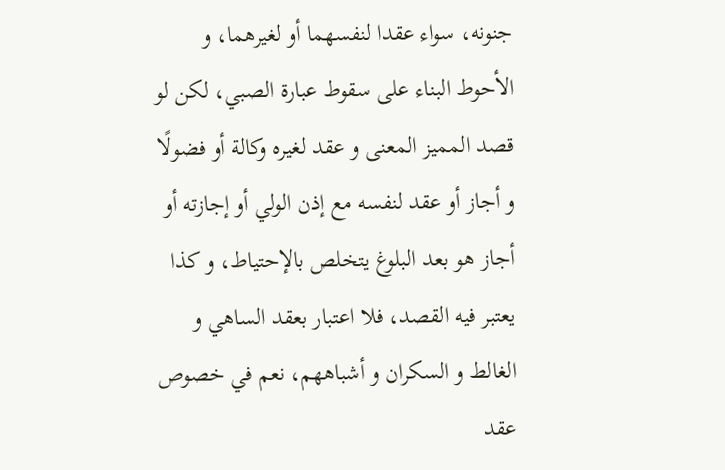جنونه، سواء عقدا لنفسهما أو لغيرهما، و الأحوط البناء على سقوط عبارة الصبي، لكن لو قصد المميز المعنى و عقد لغيره وكالة أو فضولًا و أجاز أو عقد لنفسه مع إذن الولي أو إجازته أو أجاز هو بعد البلوغ يتخلص بالإحتياط، و كذا يعتبر فيه القصد، فلا اعتبار بعقد الساهي و الغالط و السكران و أشباههم، نعم في خصوص عقد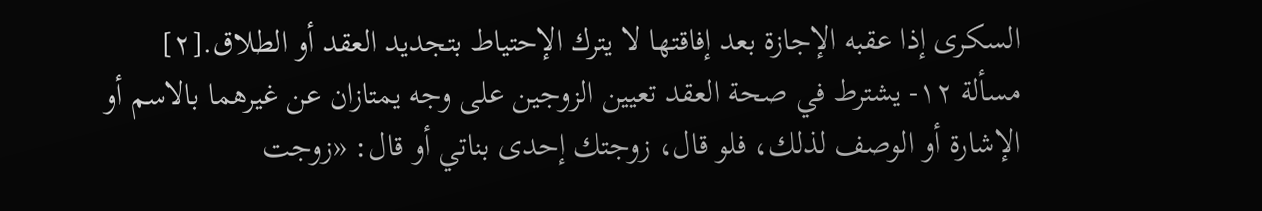السكرى إذا عقبه الإجازة بعد إفاقتها لا يترك الإحتياط بتجديد العقد أو الطلاق.[٢]
مسألة ١٢- يشترط في صحة العقد تعيين الزوجين على وجه يمتازان عن غيرهما بالاسم أو الإشارة أو الوصف لذلك، فلو قال، زوجتك إحدى بناتي أو قال: «زوجت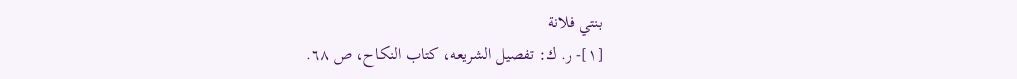بنتي فلانة
[١]- ر. ك: تفصيل الشريعه، كتاب النكاح، ص ٦٨.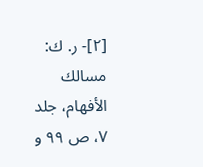[٢]- ر. ك: مسالك الأفهام، جلد ٧، ص ٩٩ و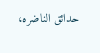حدائق الناضره،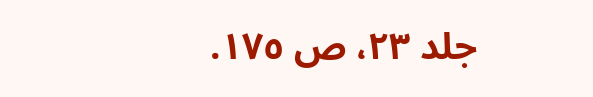جلد ٢٣، ص ١٧٥.